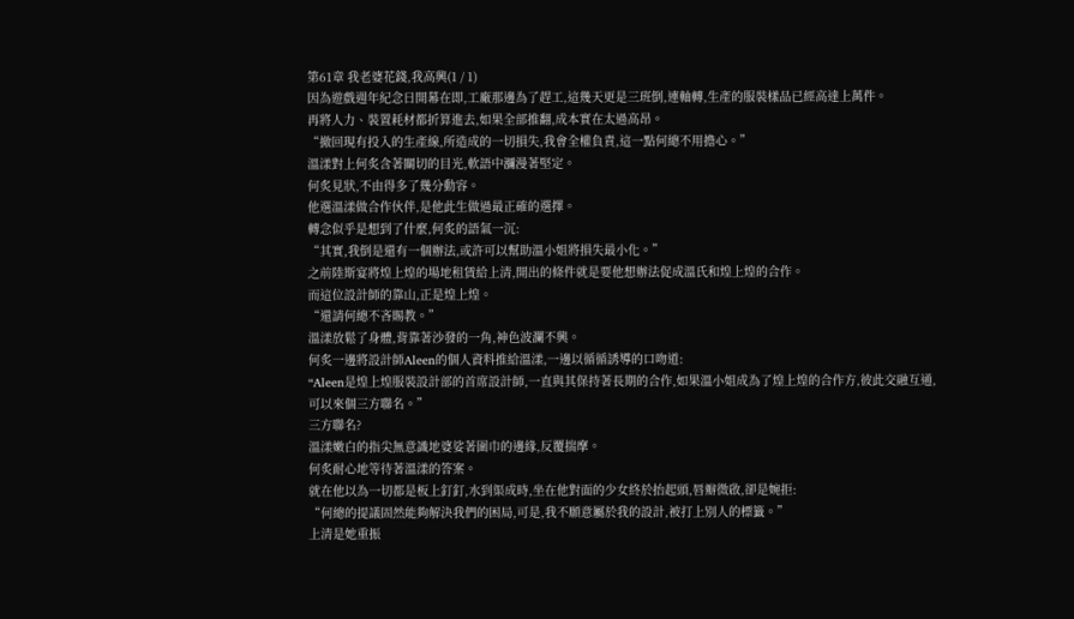第61章 我老婆花錢,我高興(1 / 1)
因為遊戲週年紀念日開幕在即,工廠那邊為了趕工,這幾天更是三班倒,連軸轉,生產的服裝樣品已經高達上萬件。
再將人力、裝置耗材都折算進去,如果全部推翻,成本實在太過高昂。
“撤回現有投入的生產線,所造成的一切損失,我會全權負責,這一點何總不用擔心。”
溫漾對上何炙含著關切的目光,軟語中瀰漫著堅定。
何炙見狀,不由得多了幾分動容。
他選溫漾做合作伙伴,是他此生做過最正確的選擇。
轉念似乎是想到了什麼,何炙的語氣一沉:
“其實,我倒是還有一個辦法,或許可以幫助溫小姐將損失最小化。”
之前陸斯宴將煌上煌的場地租賃給上清,開出的條件就是要他想辦法促成溫氏和煌上煌的合作。
而這位設計師的靠山,正是煌上煌。
“還請何總不吝賜教。”
溫漾放鬆了身體,背靠著沙發的一角,神色波瀾不興。
何炙一邊將設計師Aleen的個人資料推給溫漾,一邊以循循誘導的口吻道:
“Aleen是煌上煌服裝設計部的首席設計師,一直與其保持著長期的合作,如果溫小姐成為了煌上煌的合作方,彼此交融互通,可以來個三方聯名。”
三方聯名?
溫漾嫩白的指尖無意識地婆娑著圍巾的邊緣,反覆揣摩。
何炙耐心地等待著溫漾的答案。
就在他以為一切都是板上釘釘,水到渠成時,坐在他對面的少女終於抬起頭,唇瓣微啟,卻是婉拒:
“何總的提議固然能夠解決我們的困局,可是,我不願意屬於我的設計,被打上別人的標籤。”
上清是她重振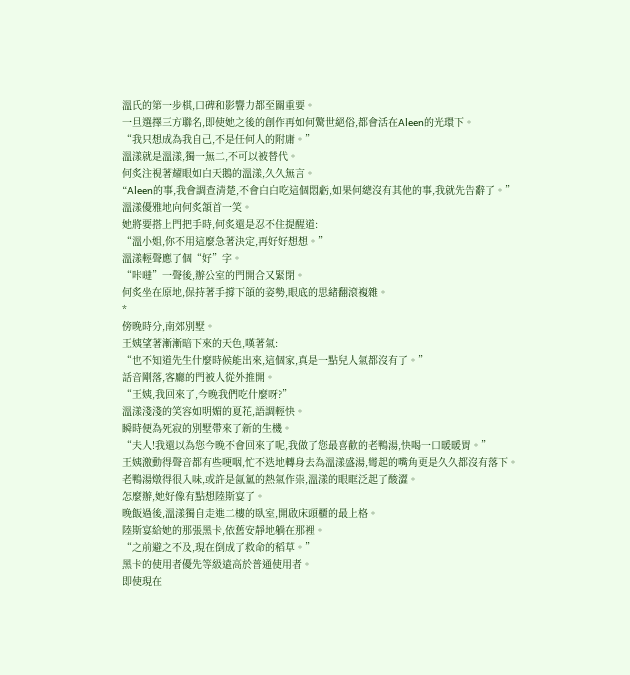溫氏的第一步棋,口碑和影響力都至關重要。
一旦選擇三方聯名,即使她之後的創作再如何驚世絕俗,都會活在Aleen的光環下。
“我只想成為我自己,不是任何人的附庸。”
溫漾就是溫漾,獨一無二,不可以被替代。
何炙注視著耀眼如白天鵝的溫漾,久久無言。
“Aleen的事,我會調查清楚,不會白白吃這個悶虧,如果何總沒有其他的事,我就先告辭了。”
溫漾優雅地向何炙頷首一笑。
她將要搭上門把手時,何炙還是忍不住提醒道:
“溫小姐,你不用這麼急著決定,再好好想想。”
溫漾輕聲應了個“好”字。
“咔噠”一聲後,辦公室的門開合又緊閉。
何炙坐在原地,保持著手撐下頜的姿勢,眼底的思緒翻滾複雜。
*
傍晚時分,南郊別墅。
王姨望著漸漸暗下來的天色,嘆著氣:
“也不知道先生什麼時候能出來,這個家,真是一點兒人氣都沒有了。”
話音剛落,客廳的門被人從外推開。
“王姨,我回來了,今晚我們吃什麼呀?”
溫漾淺淺的笑容如明媚的夏花,語調輕快。
瞬時便為死寂的別墅帶來了新的生機。
“夫人!我還以為您今晚不會回來了呢,我做了您最喜歡的老鴨湯,快喝一口暖暖胃。”
王姨激動得聲音都有些哽咽,忙不迭地轉身去為溫漾盛湯,彎起的嘴角更是久久都沒有落下。
老鴨湯燉得很入味,或許是氤氳的熱氣作祟,溫漾的眼眶泛起了酸澀。
怎麼辦,她好像有點想陸斯宴了。
晚飯過後,溫漾獨自走進二樓的臥室,開啟床頭櫃的最上格。
陸斯宴給她的那張黑卡,依舊安靜地躺在那裡。
“之前避之不及,現在倒成了救命的稻草。”
黑卡的使用者優先等級遠高於普通使用者。
即使現在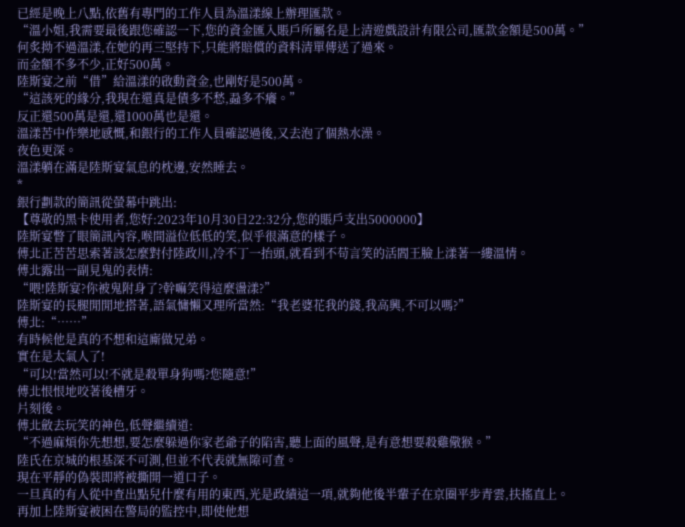已經是晚上八點,依舊有專門的工作人員為溫漾線上辦理匯款。
“溫小姐,我需要最後跟您確認一下,您的資金匯入賬戶所屬名是上清遊戲設計有限公司,匯款金額是500萬。”
何炙拗不過溫漾,在她的再三堅持下,只能將賠償的資料清單傳送了過來。
而金額不多不少,正好500萬。
陸斯宴之前“借”給溫漾的啟動資金,也剛好是500萬。
“這該死的緣分,我現在還真是債多不愁,蝨多不癢。”
反正還500萬是還,還1000萬也是還。
溫漾苦中作樂地感慨,和銀行的工作人員確認過後,又去泡了個熱水澡。
夜色更深。
溫漾躺在滿是陸斯宴氣息的枕邊,安然睡去。
*
銀行劃款的簡訊從螢幕中跳出:
【尊敬的黑卡使用者,您好:2023年10月30日22:32分,您的賬戶支出5000000】
陸斯宴瞥了眼簡訊內容,喉間溢位低低的笑,似乎很滿意的樣子。
傅北正苦苦思索著該怎麼對付陸政川,冷不丁一抬頭,就看到不苟言笑的活閻王臉上漾著一縷溫情。
傅北露出一副見鬼的表情:
“喂!陸斯宴?你被鬼附身了?幹嘛笑得這麼盪漾?”
陸斯宴的長腿閒閒地搭著,語氣慵懶又理所當然:“我老婆花我的錢,我高興,不可以嗎?”
傅北:“……”
有時候他是真的不想和這廝做兄弟。
實在是太氣人了!
“可以!當然可以!不就是殺單身狗嗎?您隨意!”
傅北恨恨地咬著後槽牙。
片刻後。
傅北斂去玩笑的神色,低聲繼續道:
“不過麻煩你先想想,要怎麼躲過你家老爺子的陷害,聽上面的風聲,是有意想要殺雞儆猴。”
陸氏在京城的根基深不可測,但並不代表就無隙可查。
現在平靜的偽裝即將被撕開一道口子。
一旦真的有人從中查出點兒什麼有用的東西,光是政績這一項,就夠他後半輩子在京圈平步青雲,扶搖直上。
再加上陸斯宴被困在警局的監控中,即使他想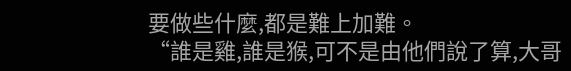要做些什麼,都是難上加難。
“誰是雞,誰是猴,可不是由他們說了算,大哥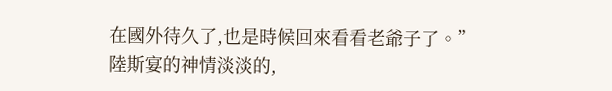在國外待久了,也是時候回來看看老爺子了。”
陸斯宴的神情淡淡的,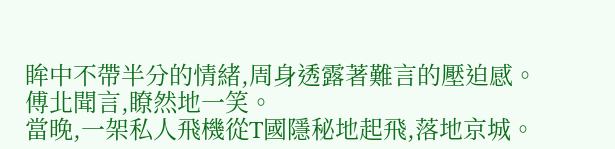眸中不帶半分的情緒,周身透露著難言的壓迫感。
傅北聞言,瞭然地一笑。
當晚,一架私人飛機從T國隱秘地起飛,落地京城。